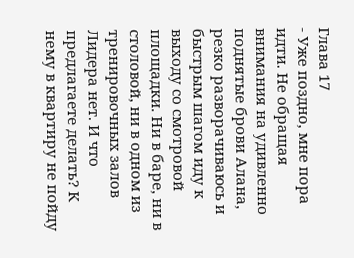Глава 17
- Уже поздно, мне пора идти. Не обращая внимания на удивленно поднятые брови Алана, резко разворачиваюсь и быстрым шагом иду к выходу со смотровой площадки. Ни в баре, ни в столовой, ни в одном из тренировочных залов Лидера нет. И что предлагаете делать? К нему в квартиру не пойду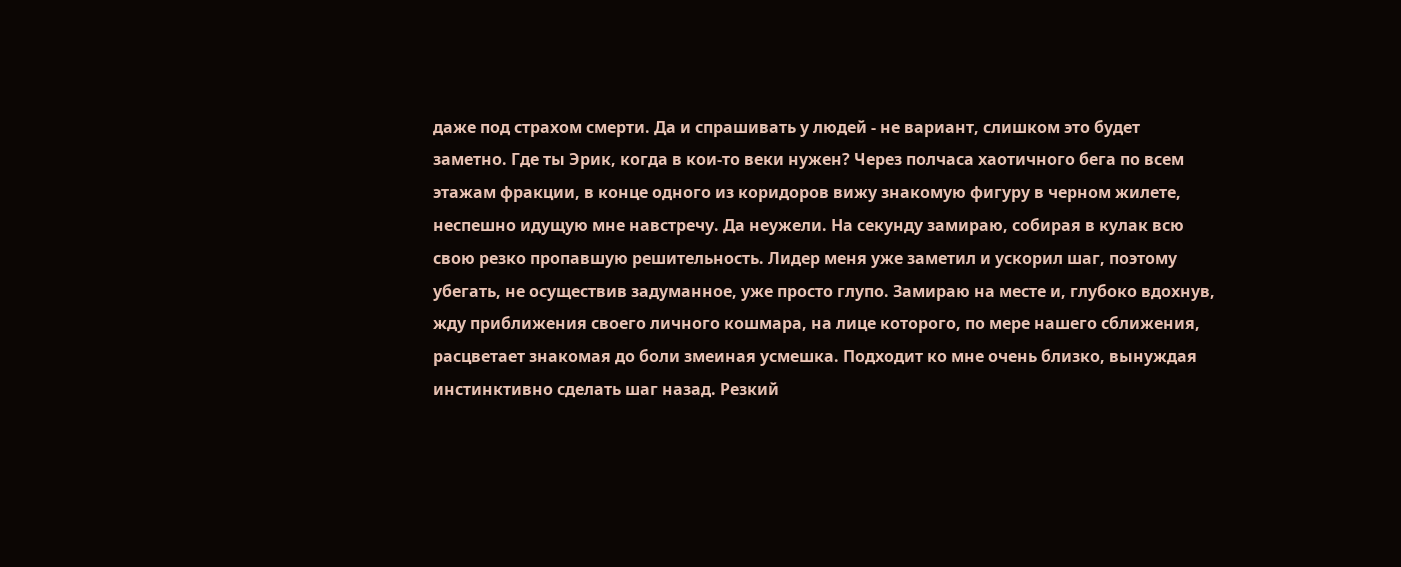даже под страхом смерти. Да и спрашивать у людей - не вариант, слишком это будет заметно. Где ты Эрик, когда в кои-то веки нужен? Через полчаса хаотичного бега по всем этажам фракции, в конце одного из коридоров вижу знакомую фигуру в черном жилете, неспешно идущую мне навстречу. Да неужели. На секунду замираю, собирая в кулак всю свою резко пропавшую решительность. Лидер меня уже заметил и ускорил шаг, поэтому убегать, не осуществив задуманное, уже просто глупо. Замираю на месте и, глубоко вдохнув, жду приближения своего личного кошмара, на лице которого, по мере нашего сближения, расцветает знакомая до боли змеиная усмешка. Подходит ко мне очень близко, вынуждая инстинктивно сделать шаг назад. Резкий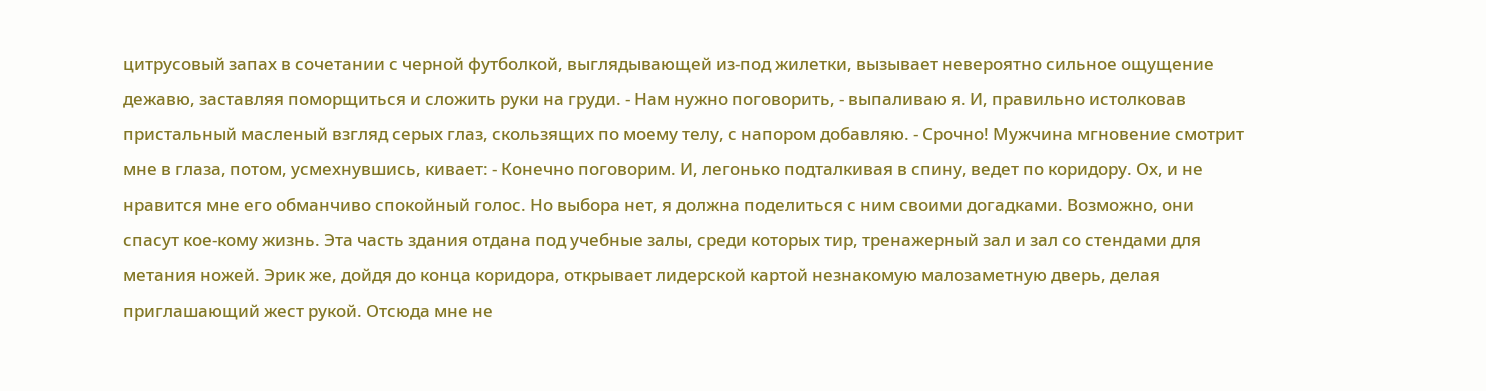цитрусовый запах в сочетании с черной футболкой, выглядывающей из-под жилетки, вызывает невероятно сильное ощущение дежавю, заставляя поморщиться и сложить руки на груди. - Нам нужно поговорить, - выпаливаю я. И, правильно истолковав пристальный масленый взгляд серых глаз, скользящих по моему телу, с напором добавляю. - Срочно! Мужчина мгновение смотрит мне в глаза, потом, усмехнувшись, кивает: - Конечно поговорим. И, легонько подталкивая в спину, ведет по коридору. Ох, и не нравится мне его обманчиво спокойный голос. Но выбора нет, я должна поделиться с ним своими догадками. Возможно, они спасут кое-кому жизнь. Эта часть здания отдана под учебные залы, среди которых тир, тренажерный зал и зал со стендами для метания ножей. Эрик же, дойдя до конца коридора, открывает лидерской картой незнакомую малозаметную дверь, делая приглашающий жест рукой. Отсюда мне не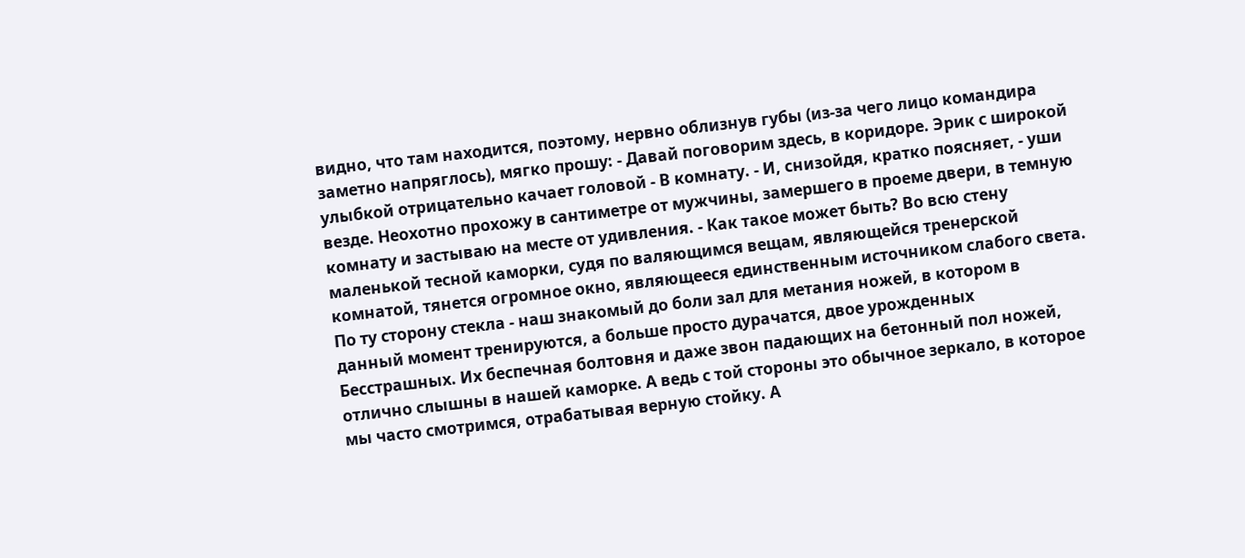видно, что там находится, поэтому, нервно облизнув губы (из-за чего лицо командира заметно напряглось), мягко прошу: - Давай поговорим здесь, в коридоре. Эрик с широкой улыбкой отрицательно качает головой - В комнату. - И, снизойдя, кратко поясняет, - уши везде. Неохотно прохожу в сантиметре от мужчины, замершего в проеме двери, в темную комнату и застываю на месте от удивления. - Как такое может быть? Во всю стену маленькой тесной каморки, судя по валяющимся вещам, являющейся тренерской комнатой, тянется огромное окно, являющееся единственным источником слабого света. По ту сторону стекла - наш знакомый до боли зал для метания ножей, в котором в данный момент тренируются, а больше просто дурачатся, двое урожденных Бесстрашных. Их беспечная болтовня и даже звон падающих на бетонный пол ножей, отлично слышны в нашей каморке. А ведь с той стороны это обычное зеркало, в которое мы часто смотримся, отрабатывая верную стойку. А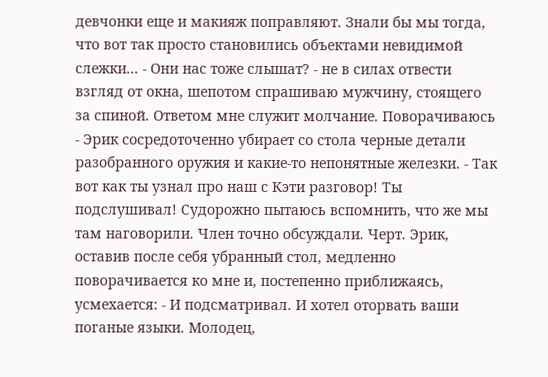девчонки еще и макияж поправляют. Знали бы мы тогда, что вот так просто становились объектами невидимой слежки... - Они нас тоже слышат? - не в силах отвести взгляд от окна, шепотом спрашиваю мужчину, стоящего за спиной. Ответом мне служит молчание. Поворачиваюсь - Эрик сосредоточенно убирает со стола черные детали разобранного оружия и какие-то непонятные железки. - Так вот как ты узнал про наш с Кэти разговор! Ты подслушивал! Судорожно пытаюсь вспомнить, что же мы там наговорили. Член точно обсуждали. Черт. Эрик, оставив после себя убранный стол, медленно поворачивается ко мне и, постепенно приближаясь, усмехается: - И подсматривал. И хотел оторвать ваши поганые языки. Молодец,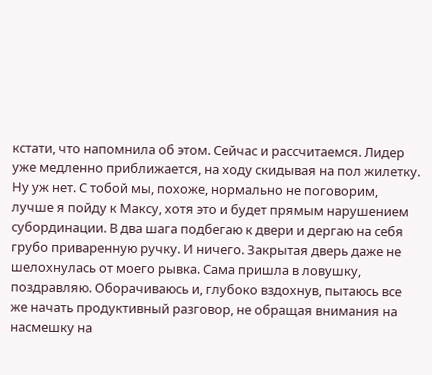кстати, что напомнила об этом. Сейчас и рассчитаемся. Лидер уже медленно приближается, на ходу скидывая на пол жилетку. Ну уж нет. С тобой мы, похоже, нормально не поговорим, лучше я пойду к Максу, хотя это и будет прямым нарушением субординации. В два шага подбегаю к двери и дергаю на себя грубо приваренную ручку. И ничего. Закрытая дверь даже не шелохнулась от моего рывка. Сама пришла в ловушку, поздравляю. Оборачиваюсь и, глубоко вздохнув, пытаюсь все же начать продуктивный разговор, не обращая внимания на насмешку на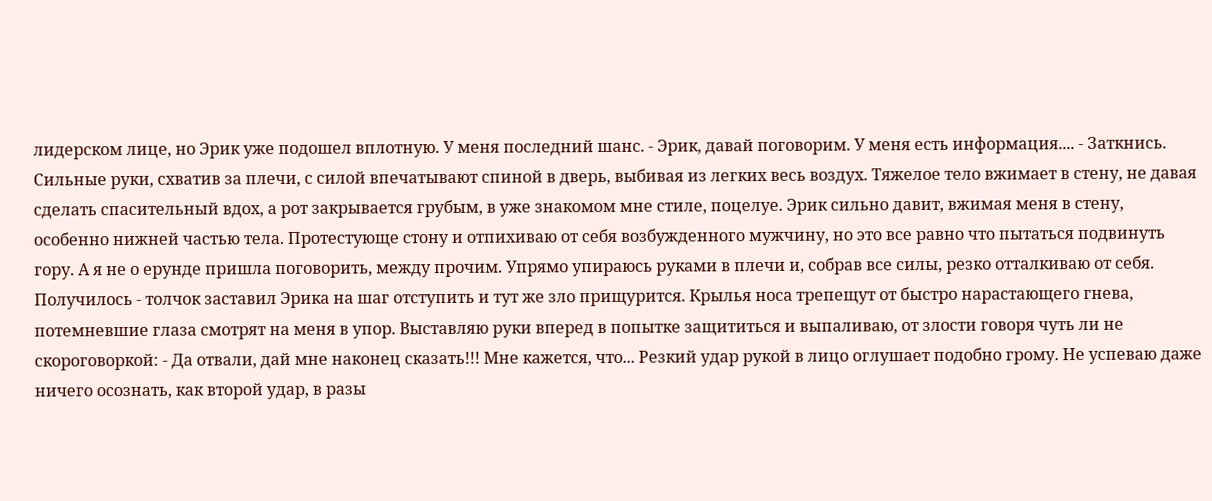лидерском лице, но Эрик уже подошел вплотную. У меня последний шанс. - Эрик, давай поговорим. У меня есть информация.... - Заткнись. Сильные руки, схватив за плечи, с силой впечатывают спиной в дверь, выбивая из легких весь воздух. Тяжелое тело вжимает в стену, не давая сделать спасительный вдох, а рот закрывается грубым, в уже знакомом мне стиле, поцелуе. Эрик сильно давит, вжимая меня в стену, особенно нижней частью тела. Протестующе стону и отпихиваю от себя возбужденного мужчину, но это все равно что пытаться подвинуть гору. А я не о ерунде пришла поговорить, между прочим. Упрямо упираюсь руками в плечи и, собрав все силы, резко отталкиваю от себя. Получилось - толчок заставил Эрика на шаг отступить и тут же зло прищурится. Крылья носа трепещут от быстро нарастающего гнева, потемневшие глаза смотрят на меня в упор. Выставляю руки вперед в попытке защититься и выпаливаю, от злости говоря чуть ли не скороговоркой: - Да отвали, дай мне наконец сказать!!! Мне кажется, что... Резкий удар рукой в лицо оглушает подобно грому. Не успеваю даже ничего осознать, как второй удар, в разы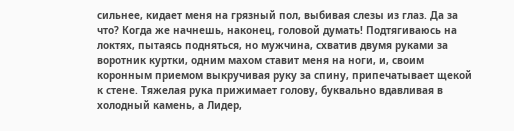сильнее, кидает меня на грязный пол, выбивая слезы из глаз. Да за что? Когда же начнешь, наконец, головой думать! Подтягиваюсь на локтях, пытаясь подняться, но мужчина, схватив двумя руками за воротник куртки, одним махом ставит меня на ноги, и, своим коронным приемом выкручивая руку за спину, припечатывает щекой к стене. Тяжелая рука прижимает голову, буквально вдавливая в холодный камень, а Лидер,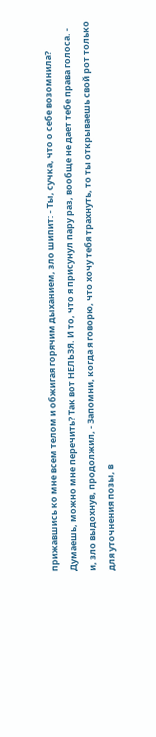прижавшись ко мне всем телом и обжигая горячим дыханием, зло шипит: - Ты, сучка, что о себе возомнила? Думаешь, можно мне перечить? Так вот НЕЛЬЗЯ. И то, что я присунул пару раз, вообще не дает тебе права голоса. - и, зло выдохнув, продолжил, - Запомни, когда я говорю, что хочу тебя трахнуть, то ты открываешь свой рот только для уточнения позы, в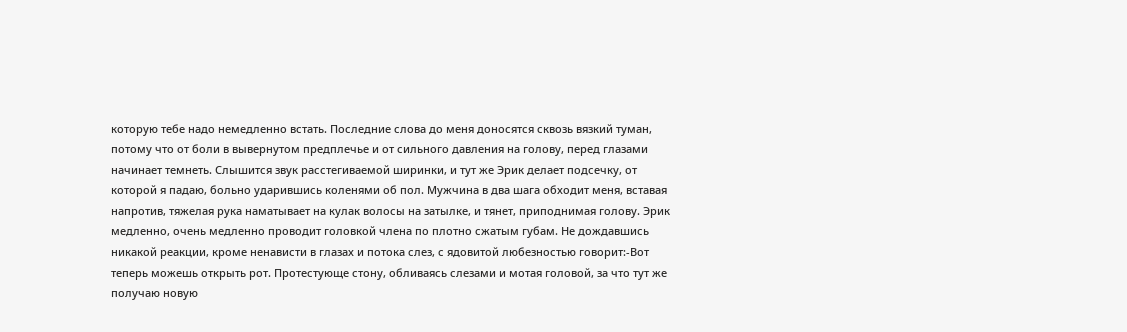которую тебе надо немедленно встать. Последние слова до меня доносятся сквозь вязкий туман, потому что от боли в вывернутом предплечье и от сильного давления на голову, перед глазами начинает темнеть. Слышится звук расстегиваемой ширинки, и тут же Эрик делает подсечку, от которой я падаю, больно ударившись коленями об пол. Мужчина в два шага обходит меня, вставая напротив, тяжелая рука наматывает на кулак волосы на затылке, и тянет, приподнимая голову. Эрик медленно, очень медленно проводит головкой члена по плотно сжатым губам. Не дождавшись никакой реакции, кроме ненависти в глазах и потока слез, с ядовитой любезностью говорит:-Вот теперь можешь открыть рот. Протестующе стону, обливаясь слезами и мотая головой, за что тут же получаю новую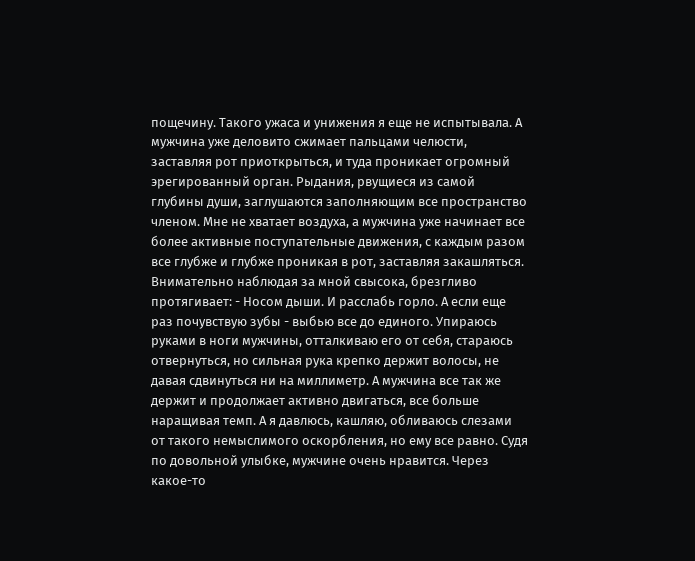пощечину. Такого ужаса и унижения я еще не испытывала. А мужчина уже деловито сжимает пальцами челюсти, заставляя рот приоткрыться, и туда проникает огромный эрегированный орган. Рыдания, рвущиеся из самой глубины души, заглушаются заполняющим все пространство членом. Мне не хватает воздуха, а мужчина уже начинает все более активные поступательные движения, с каждым разом все глубже и глубже проникая в рот, заставляя закашляться. Внимательно наблюдая за мной свысока, брезгливо протягивает: - Носом дыши. И расслабь горло. А если еще раз почувствую зубы - выбью все до единого. Упираюсь руками в ноги мужчины, отталкиваю его от себя, стараюсь отвернуться, но сильная рука крепко держит волосы, не давая сдвинуться ни на миллиметр. А мужчина все так же держит и продолжает активно двигаться, все больше наращивая темп. А я давлюсь, кашляю, обливаюсь слезами от такого немыслимого оскорбления, но ему все равно. Судя по довольной улыбке, мужчине очень нравится. Через какое-то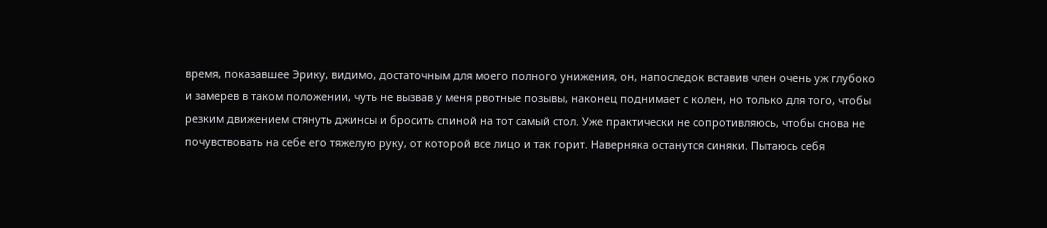время, показавшее Эрику, видимо, достаточным для моего полного унижения, он, напоследок вставив член очень уж глубоко и замерев в таком положении, чуть не вызвав у меня рвотные позывы, наконец поднимает с колен, но только для того, чтобы резким движением стянуть джинсы и бросить спиной на тот самый стол. Уже практически не сопротивляюсь, чтобы снова не почувствовать на себе его тяжелую руку, от которой все лицо и так горит. Наверняка останутся синяки. Пытаюсь себя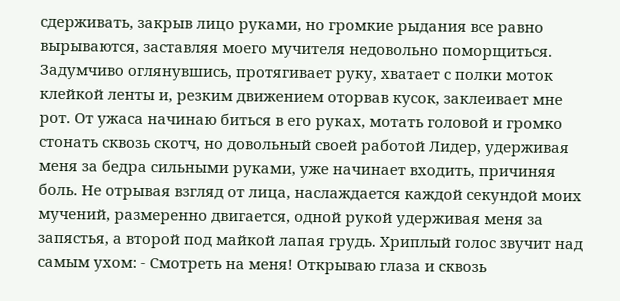сдерживать, закрыв лицо руками, но громкие рыдания все равно вырываются, заставляя моего мучителя недовольно поморщиться. Задумчиво оглянувшись, протягивает руку, хватает с полки моток клейкой ленты и, резким движением оторвав кусок, заклеивает мне рот. От ужаса начинаю биться в его руках, мотать головой и громко стонать сквозь скотч, но довольный своей работой Лидер, удерживая меня за бедра сильными руками, уже начинает входить, причиняя боль. Не отрывая взгляд от лица, наслаждается каждой секундой моих мучений, размеренно двигается, одной рукой удерживая меня за запястья, а второй под майкой лапая грудь. Хриплый голос звучит над самым ухом: - Смотреть на меня! Открываю глаза и сквозь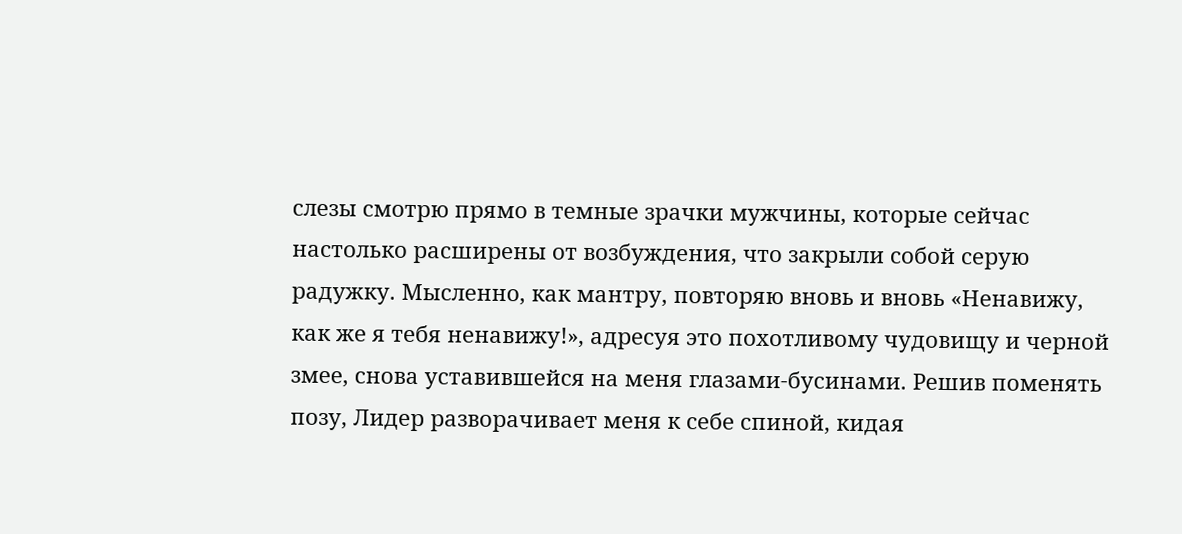слезы смотрю прямо в темные зрачки мужчины, которые сейчас настолько расширены от возбуждения, что закрыли собой серую радужку. Мысленно, как мантру, повторяю вновь и вновь «Ненавижу, как же я тебя ненавижу!», адресуя это похотливому чудовищу и черной змее, снова уставившейся на меня глазами-бусинами. Решив поменять позу, Лидер разворачивает меня к себе спиной, кидая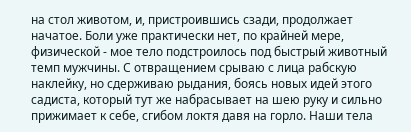на стол животом, и, пристроившись сзади, продолжает начатое. Боли уже практически нет, по крайней мере, физической - мое тело подстроилось под быстрый животный темп мужчины. С отвращением срываю с лица рабскую наклейку, но сдерживаю рыдания, боясь новых идей этого садиста, который тут же набрасывает на шею руку и сильно прижимает к себе, сгибом локтя давя на горло. Наши тела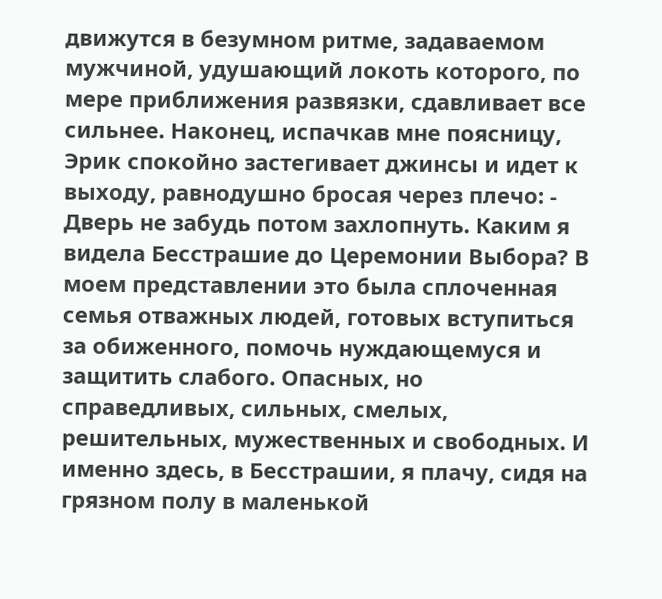движутся в безумном ритме, задаваемом мужчиной, удушающий локоть которого, по мере приближения развязки, сдавливает все сильнее. Наконец, испачкав мне поясницу, Эрик спокойно застегивает джинсы и идет к выходу, равнодушно бросая через плечо: - Дверь не забудь потом захлопнуть. Каким я видела Бесстрашие до Церемонии Выбора? В моем представлении это была сплоченная семья отважных людей, готовых вступиться за обиженного, помочь нуждающемуся и защитить слабого. Опасных, но справедливых, сильных, смелых, решительных, мужественных и свободных. И именно здесь, в Бесстрашии, я плачу, сидя на грязном полу в маленькой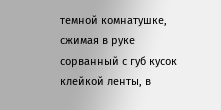темной комнатушке, сжимая в руке сорванный с губ кусок клейкой ленты, в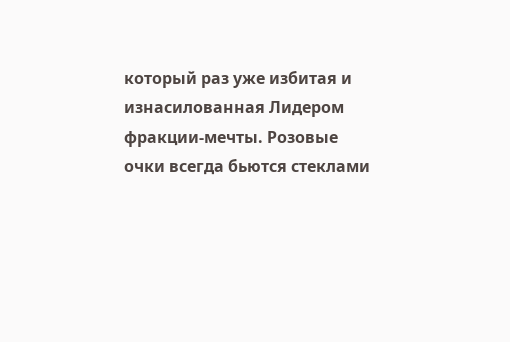который раз уже избитая и изнасилованная Лидером фракции-мечты. Розовые очки всегда бьются стеклами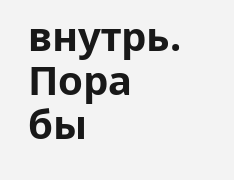внутрь. Пора бы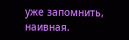уже запомнить, наивная.